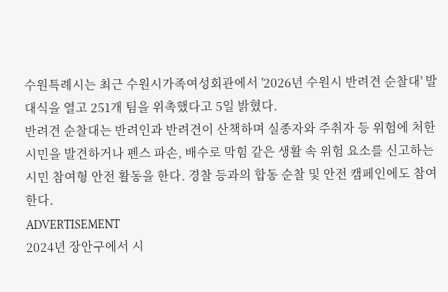수원특례시는 최근 수원시가족여성회관에서 '2026년 수원시 반려견 순찰대' 발대식을 열고 251개 팀을 위촉했다고 5일 밝혔다.
반려견 순찰대는 반려인과 반려견이 산책하며 실종자와 주취자 등 위험에 처한 시민을 발견하거나 펜스 파손, 배수로 막힘 같은 생활 속 위험 요소를 신고하는 시민 참여형 안전 활동을 한다. 경찰 등과의 합동 순찰 및 안전 캠페인에도 참여한다.
ADVERTISEMENT
2024년 장안구에서 시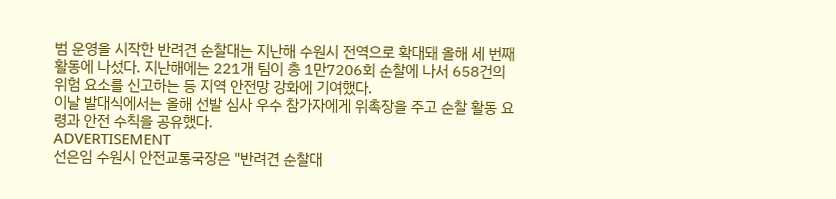범 운영을 시작한 반려견 순찰대는 지난해 수원시 전역으로 확대돼 올해 세 번째 활동에 나섰다. 지난해에는 221개 팀이 총 1만7206회 순찰에 나서 658건의 위험 요소를 신고하는 등 지역 안전망 강화에 기여했다.
이날 발대식에서는 올해 선발 심사 우수 참가자에게 위촉장을 주고 순찰 활동 요령과 안전 수칙을 공유했다.
ADVERTISEMENT
선은임 수원시 안전교통국장은 "반려견 순찰대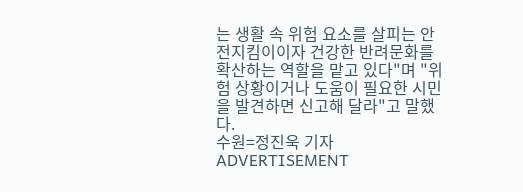는 생활 속 위험 요소를 살피는 안전지킴이이자 건강한 반려문화를 확산하는 역할을 맡고 있다"며 "위험 상황이거나 도움이 필요한 시민을 발견하면 신고해 달라"고 말했다.
수원=정진욱 기자
ADVERTISEMENT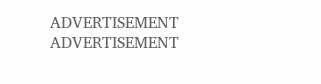ADVERTISEMENT
ADVERTISEMENT